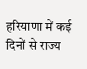हरियाणा में कई दिनों से राज्य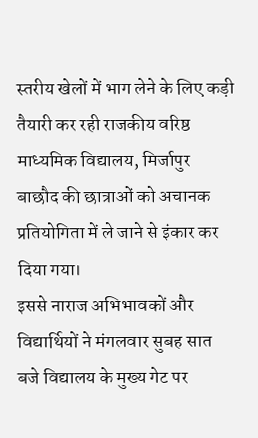स्तरीय खेलों में भाग लेने के लिए कड़ी तैयारी कर रही राजकीय वरिष्ठ माध्यमिक विद्यालय, मिर्जापुर बाछौद की छात्राओं को अचानक प्रतियोगिता में ले जाने से इंकार कर दिया गया।
इससे नाराज अभिभावकों और विद्यार्थियों ने मंगलवार सुबह सात बजे विद्यालय के मुख्य गेट पर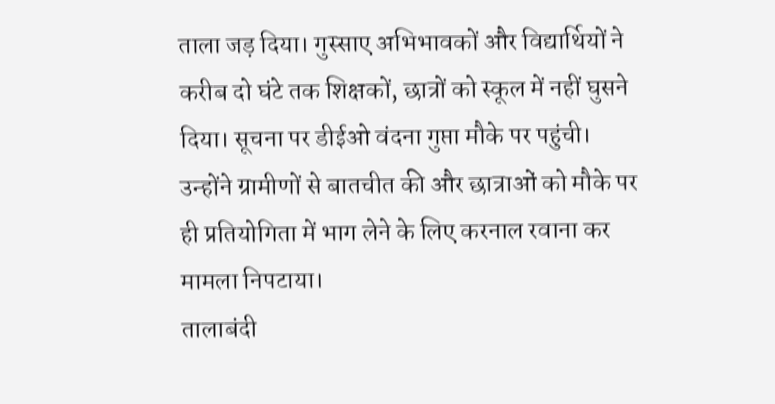ताला जड़ दिया। गुस्साए अभिभावकों और विद्यार्थियों ने करीब दो घंटे तक शिक्षकों, छात्रों को स्कूल में नहीं घुसने दिया। सूचना पर डीईओ वंदना गुप्ता मौके पर पहुंची।
उन्होंने ग्रामीणों से बातचीत की और छात्राओं को मौके पर ही प्रतियोगिता में भाग लेने के लिए करनाल रवाना कर मामला निपटाया।
तालाबंदी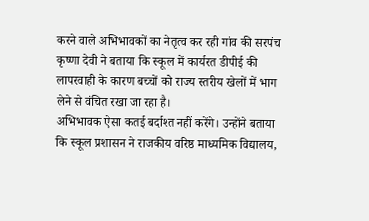करने वाले अभिभावकों का नेतृत्व कर रही गांव की सरपंच कृष्णा देवी ने बताया कि स्कूल में कार्यरत डीपीई की लापरवाही के कारण बच्चों को राज्य स्तरीय खेलों में भाग लेने से वंचित रखा जा रहा है।
अभिभावक ऐसा कतई बर्दाश्त नहीं करेंगे। उन्होंने बताया कि स्कूल प्रशासन ने राजकीय वरिष्ठ माध्यमिक विद्यालय,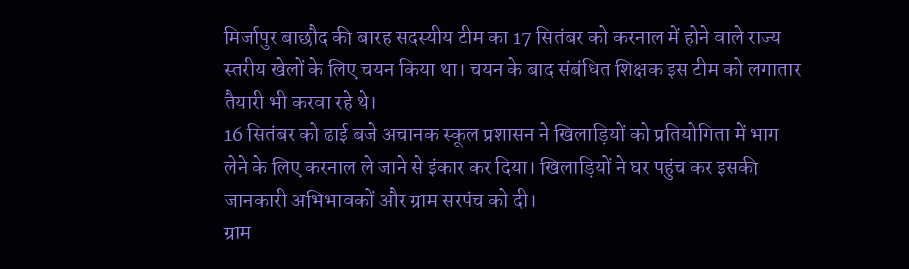मिर्जापुर बाछौद की बारह सदस्यीय टीम का 17 सितंबर को करनाल में होने वाले राज्य स्तरीय खेलों के लिए चयन किया था। चयन के बाद संबंधित शिक्षक इस टीम को लगातार तैयारी भी करवा रहे थे।
16 सितंबर को ढाई बजे अचानक स्कूल प्रशासन ने खिलाड़ियों को प्रतियोगिता में भाग लेने के लिए करनाल ले जाने से इंकार कर दिया। खिलाड़ियों ने घर पहुंच कर इसकी जानकारी अभिभावकों और ग्राम सरपंच को दी।
ग्राम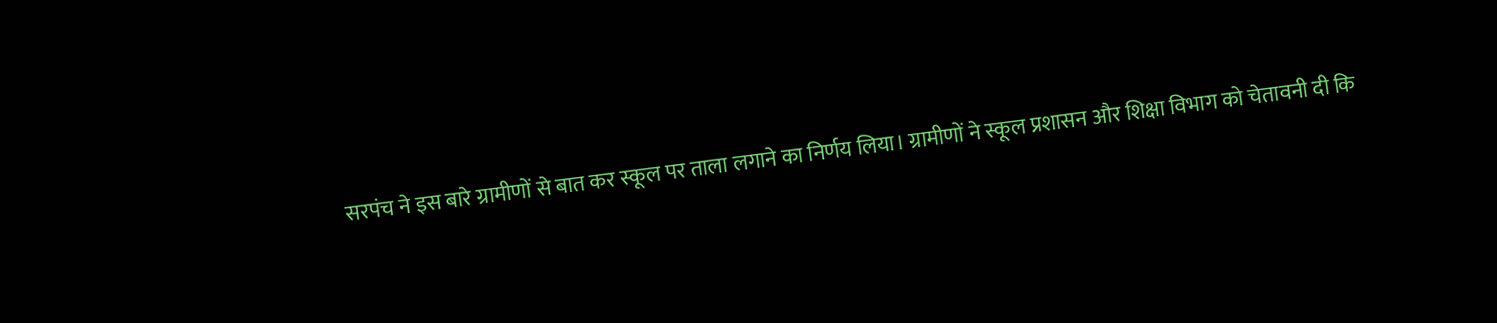सरपंच ने इस बारे ग्रामीणों से बात कर स्कूल पर ताला लगाने का निर्णय लिया। ग्रामीणों ने स्कूल प्रशासन और शिक्षा विभाग को चेतावनी दी कि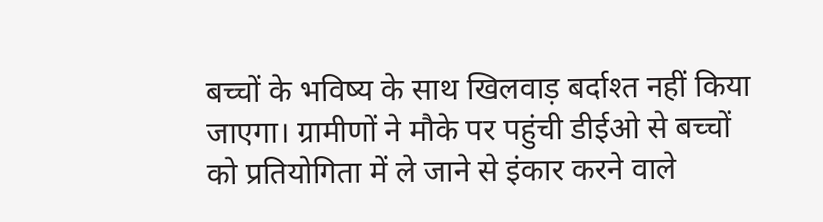बच्चों के भविष्य के साथ खिलवाड़ बर्दाश्त नहीं किया जाएगा। ग्रामीणों ने मौके पर पहुंची डीईओ से बच्चों को प्रतियोगिता में ले जाने से इंकार करने वाले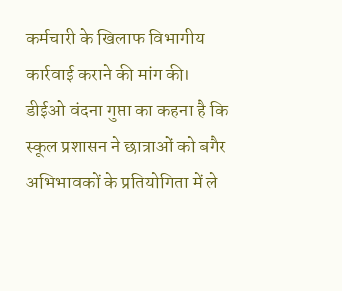कर्मचारी के खिलाफ विभागीय कार्रवाई कराने की मांग की।
डीईओ वंदना गुप्ता का कहना है कि स्कूल प्रशासन ने छात्राओं को बगैर अभिभावकों के प्रतियोगिता में ले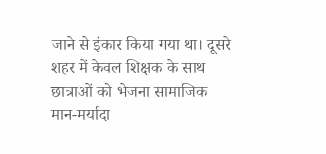जाने से इंकार किया गया था। दूसरे शहर में केवल शिक्षक के साथ छात्राओं को भेजना सामाजिक मान-मर्यादा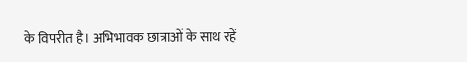के विपरीत है। अभिभावक छात्राओं के साथ रहें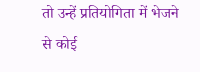तो उन्हें प्रतियोगिता में भेजने से कोई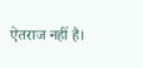ऐतराज नहीं है।